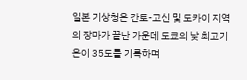일본 기상청은 간토-고신 및 도카이 지역의 장마가 끝난 가운데 도쿄의 낮 최고기온이 35도를 기록하며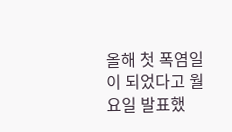올해 첫 폭염일이 되었다고 월요일 발표했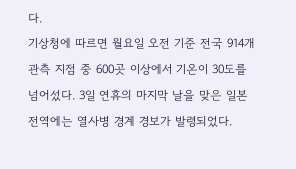다.
기상청에 따르면 월요일 오전 기준 전국 914개 관측 지점 중 600곳 이상에서 기온이 30도를 넘어섰다. 3일 연휴의 마지막 날을 맞은 일본 전역에는 열사병 경계 경보가 발령되었다.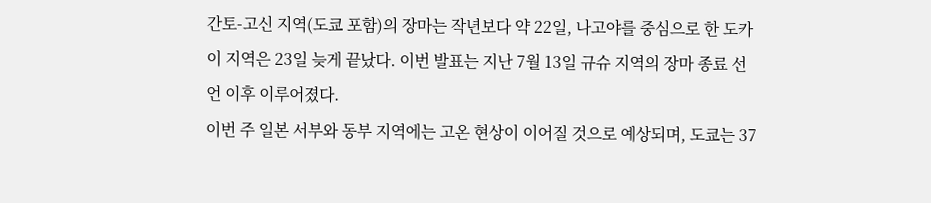간토-고신 지역(도쿄 포함)의 장마는 작년보다 약 22일, 나고야를 중심으로 한 도카이 지역은 23일 늦게 끝났다. 이번 발표는 지난 7월 13일 규슈 지역의 장마 종료 선언 이후 이루어졌다.
이번 주 일본 서부와 동부 지역에는 고온 현상이 이어질 것으로 예상되며, 도쿄는 37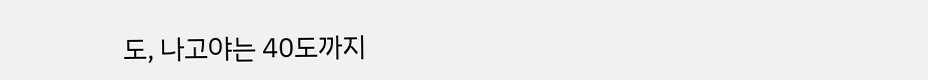도, 나고야는 40도까지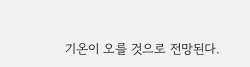기온이 오를 것으로 전망된다.